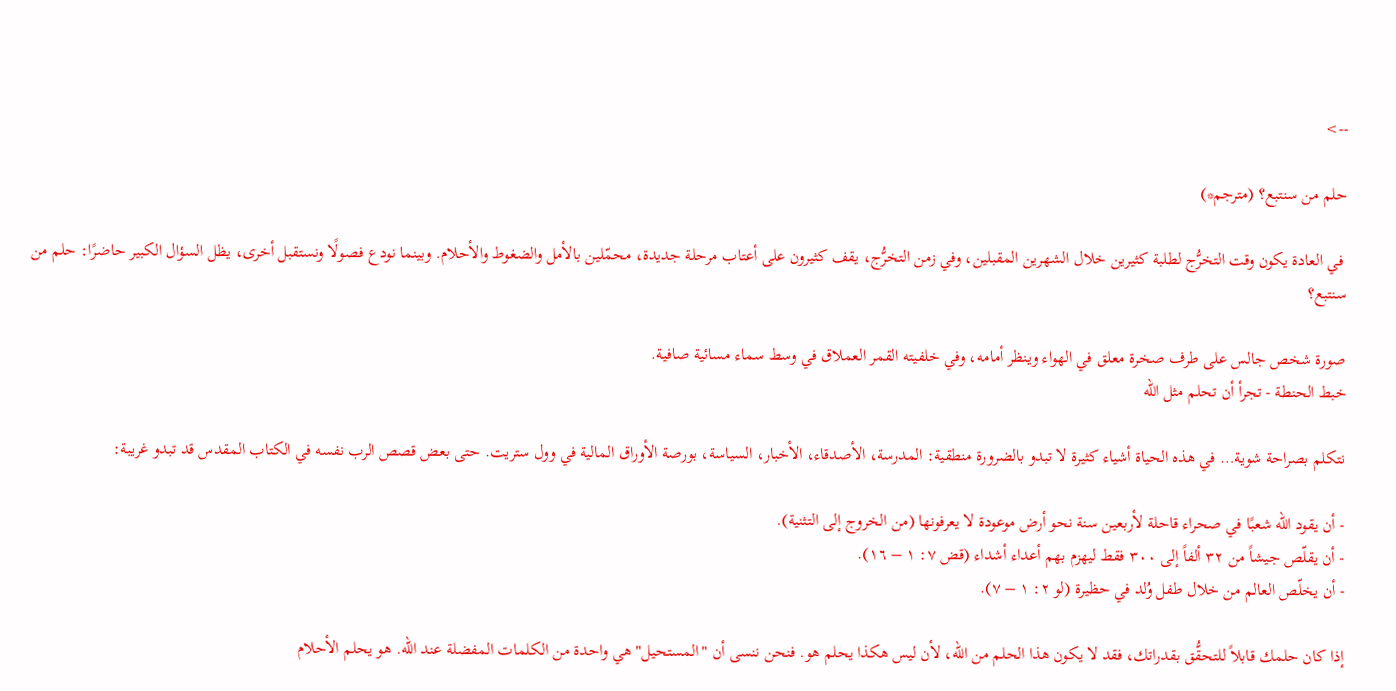-->

حلم من سنتبع؟ (مترجم*)

 في العادة يكون وقت التخرُّج لطلبة كثيرين خلال الشهرين المقبلين، وفي زمن التخرُّج، يقف كثيرون على أعتاب مرحلة جديدة، محمّلين بالأمل والضغوط والأحلام. وبينما نودع فصولًا ونستقبل أخرى، يظل السؤال الكبير حاضرًا: حلم من سنتبع؟

صورة شخص جالس على طرف صخرة معلق في الهواء وينظر أمامه، وفي خلفيته القمر العملاق في وسط سماء مسائية صافية.
خبط الحنطة - تجرأ أن تحلم مثل الله

نتكلم بصراحة شوية… في هذه الحياة أشياء كثيرة لا تبدو بالضرورة منطقية: المدرسة، الأصدقاء، الأخبار، السياسة، بورصة الأوراق المالية في وول ستريت. حتى بعض قصص الرب نفسه في الكتاب المقدس قد تبدو غريبة:

- أن يقود الله شعبًا في صحراء قاحلة لأربعين سنة نحو أرض موعودة لا يعرفونها (من الخروج إلى التثنية).
- أن يقلّص جيشاً من ٣٢ ألفاً إلى ٣٠٠ فقط ليهزم بهم أعداء أشداء (قض ٧: ١ – ١٦).
- أن يخلّص العالم من خلال طفل وُلد في حظيرة (لو ٢: ١ – ٧).

إذا كان حلمك قابلاً للتحقُّق بقدراتك، فقد لا يكون هذا الحلم من الله، لأن ليس هكذا يحلم هو. فنحن ننسى أن "المستحيل" هي واحدة من الكلمات المفضلة عند الله. هو يحلم الأحلام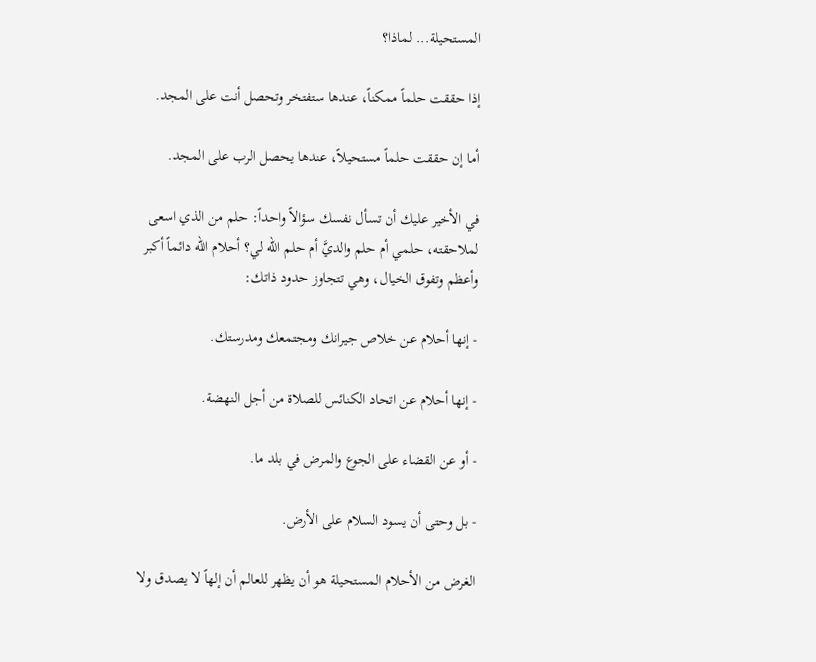المستحيلة... لماذا؟

إذا حققت حلماً ممكناً، عندها ستفتخر وتحصل أنت على المجد.

أما إن حققت حلماً مستحيلاً، عندها يحصل الرب على المجد.

في الأخير عليك أن تسأل نفسك سؤالاً واحداً: حلم من الذي اسعى لملاحقته، حلمي أم حلم والديَّ أم حلم الله لي؟ أحلام الله دائماً أكبر وأعظم وتفوق الخيال، وهي تتجاوز حدود ذاتك:

- إنها أحلام عن خلاص جيرانك ومجتمعك ومدرستك.

- إنها أحلام عن اتحاد الكنائس للصلاة من أجل النهضة.

- أو عن القضاء على الجوع والمرض في بلد ما.

- بل وحتى أن يسود السلام على الأرض.

الغرض من الأحلام المستحيلة هو أن يظهر للعالم أن إلهاً لا يصدق ولا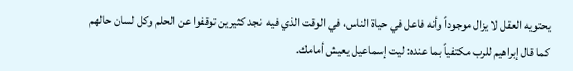يحتويه العقل لا يزال موجوداً وأنه فاعل في حياة الناس، في الوقت الذي فيه  نجد كثيرين توقفوا عن الحلم وكل لسان حالهم كما قال إبراهيم للرب مكتفياً بما عنده: ليت إسماعيل يعيش أمامك.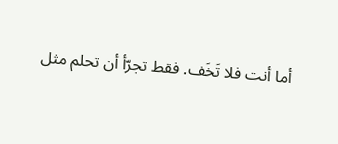أما أنت فلا تَخَف. فقط تجرّأ أن تحلم مثل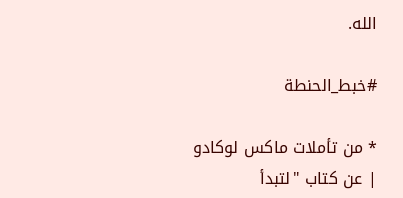الله.

#خبط_الحنطة

* من تأملات ماكس لوكادو  | عن كتاب "لتبدأ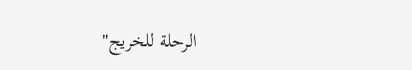الرحلة للخريج"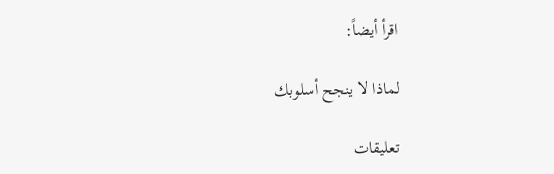اقرأ أيضاً:

لماذا لا ينجح أسلوبك

تعليقات